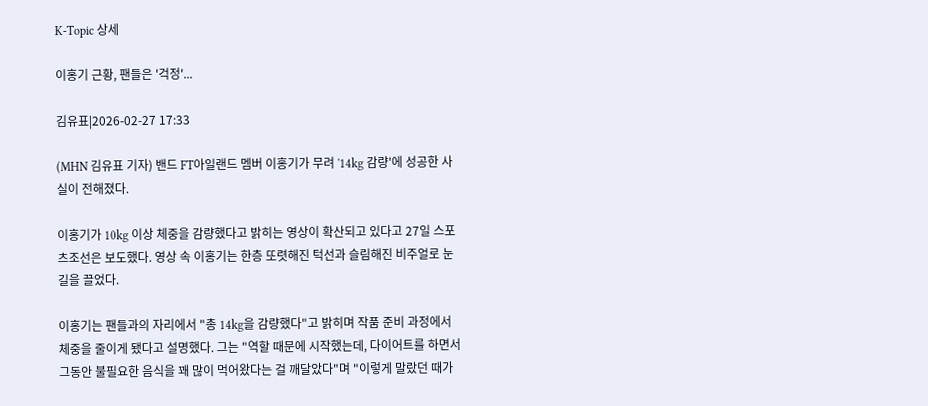K-Topic 상세

이홍기 근황, 팬들은 '걱정'...

김유표|2026-02-27 17:33

(MHN 김유표 기자) 밴드 FT아일랜드 멤버 이홍기가 무려 '14kg 감량'에 성공한 사실이 전해졌다.

이홍기가 10kg 이상 체중을 감량했다고 밝히는 영상이 확산되고 있다고 27일 스포츠조선은 보도했다. 영상 속 이홍기는 한층 또렷해진 턱선과 슬림해진 비주얼로 눈길을 끌었다.

이홍기는 팬들과의 자리에서 "총 14kg을 감량했다"고 밝히며 작품 준비 과정에서 체중을 줄이게 됐다고 설명했다. 그는 "역할 때문에 시작했는데, 다이어트를 하면서 그동안 불필요한 음식을 꽤 많이 먹어왔다는 걸 깨달았다"며 "이렇게 말랐던 때가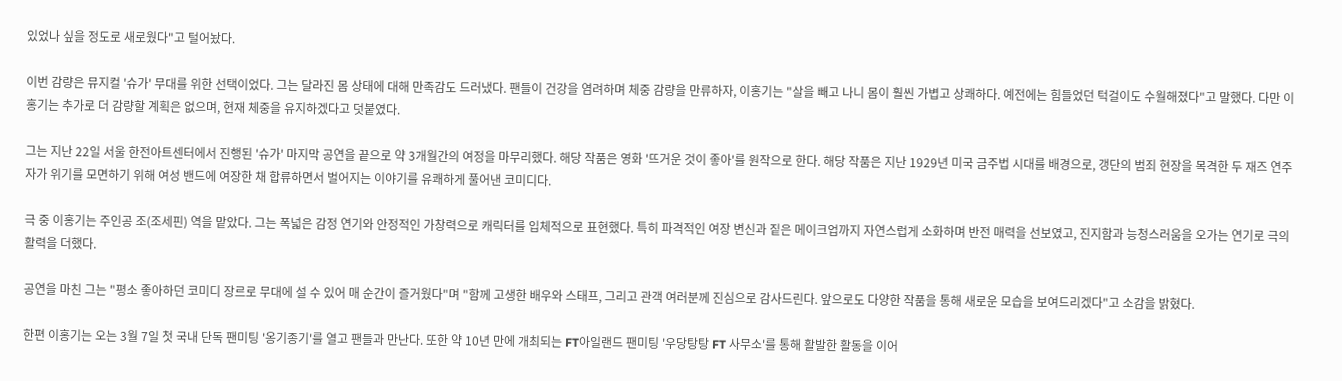있었나 싶을 정도로 새로웠다"고 털어놨다.

이번 감량은 뮤지컬 '슈가' 무대를 위한 선택이었다. 그는 달라진 몸 상태에 대해 만족감도 드러냈다. 팬들이 건강을 염려하며 체중 감량을 만류하자, 이홍기는 "살을 빼고 나니 몸이 훨씬 가볍고 상쾌하다. 예전에는 힘들었던 턱걸이도 수월해졌다"고 말했다. 다만 이홍기는 추가로 더 감량할 계획은 없으며, 현재 체중을 유지하겠다고 덧붙였다.

그는 지난 22일 서울 한전아트센터에서 진행된 '슈가' 마지막 공연을 끝으로 약 3개월간의 여정을 마무리했다. 해당 작품은 영화 '뜨거운 것이 좋아'를 원작으로 한다. 해당 작품은 지난 1929년 미국 금주법 시대를 배경으로, 갱단의 범죄 현장을 목격한 두 재즈 연주자가 위기를 모면하기 위해 여성 밴드에 여장한 채 합류하면서 벌어지는 이야기를 유쾌하게 풀어낸 코미디다.

극 중 이홍기는 주인공 조(조세핀) 역을 맡았다. 그는 폭넓은 감정 연기와 안정적인 가창력으로 캐릭터를 입체적으로 표현했다. 특히 파격적인 여장 변신과 짙은 메이크업까지 자연스럽게 소화하며 반전 매력을 선보였고, 진지함과 능청스러움을 오가는 연기로 극의 활력을 더했다.

공연을 마친 그는 "평소 좋아하던 코미디 장르로 무대에 설 수 있어 매 순간이 즐거웠다"며 "함께 고생한 배우와 스태프, 그리고 관객 여러분께 진심으로 감사드린다. 앞으로도 다양한 작품을 통해 새로운 모습을 보여드리겠다"고 소감을 밝혔다.

한편 이홍기는 오는 3월 7일 첫 국내 단독 팬미팅 '옹기종기'를 열고 팬들과 만난다. 또한 약 10년 만에 개최되는 FT아일랜드 팬미팅 '우당탕탕 FT 사무소'를 통해 활발한 활동을 이어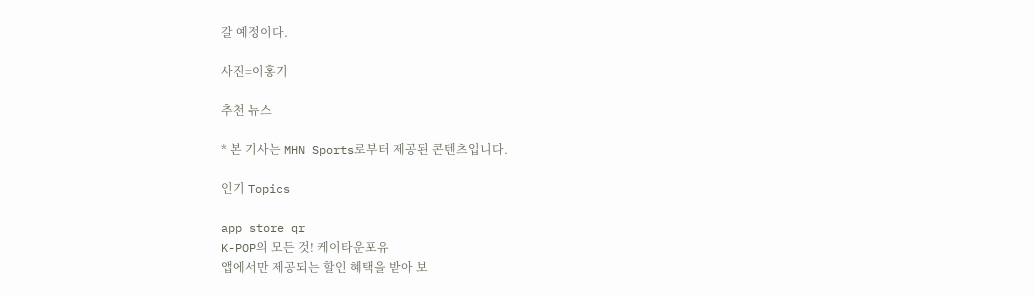갈 예정이다.

사진=이홍기

추천 뉴스

* 본 기사는 MHN Sports로부터 제공된 콘텐츠입니다.

인기 Topics

app store qr
K-POP의 모든 것! 케이타운포유
앱에서만 제공되는 할인 혜택을 받아 보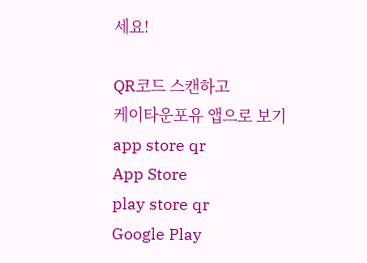세요!

QR코드 스캔하고
케이타운포유 앱으로 보기
app store qr
App Store
play store qr
Google Play